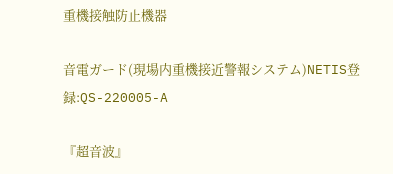重機接触防止機器

音電ガード(現場内重機接近警報システム)NETIS登録:QS-220005-A

『超音波』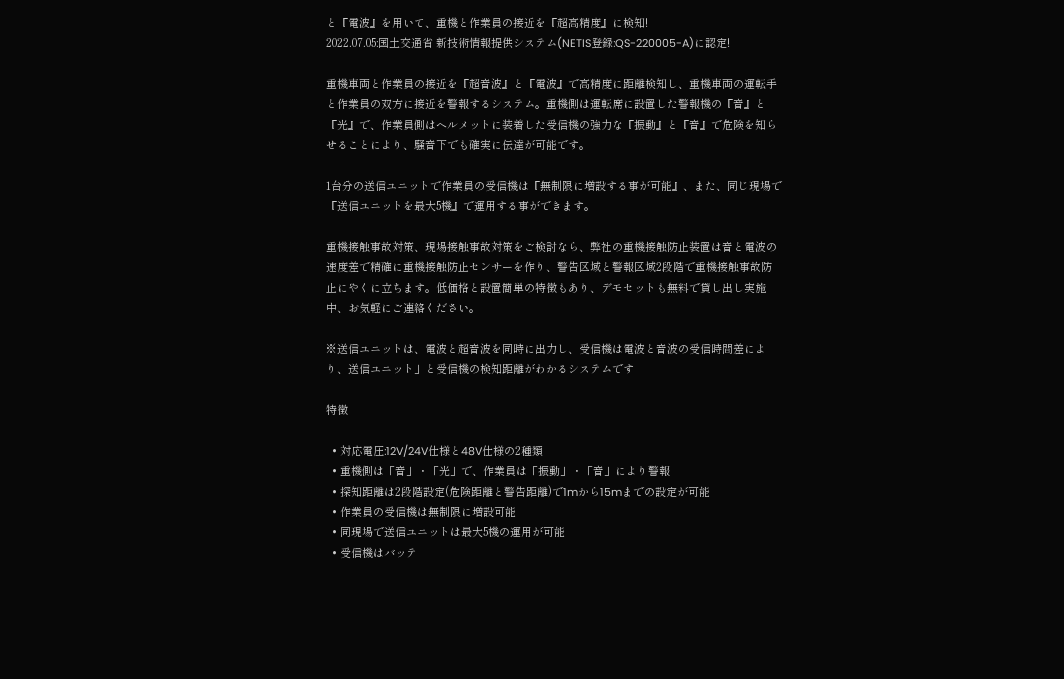と『電波』を用いて、重機と作業員の接近を『超高精度』に検知!
2022.07.05:国土交通省 新技術情報提供システム(NETIS登録:QS-220005-A)に認定!

重機車両と作業員の接近を『超音波』と『電波』で高精度に距離検知し、重機車両の運転手と作業員の双方に接近を警報するシステム。重機側は運転席に設置した警報機の『音』と『光』で、作業員側はヘルメットに装着した受信機の強力な『振動』と『音』で危険を知らせることにより、騒音下でも確実に伝達が可能です。

1台分の送信ユニットで作業員の受信機は『無制限に増設する事が可能』、また、同じ現場で『送信ユニットを最大5機』で運用する事ができます。

重機接触事故対策、現場接触事故対策をご検討なら、弊社の重機接触防止装置は音と電波の速度差で精確に重機接触防止センサーを作り、警告区域と警報区域2段階で重機接触事故防止にやくに立ちます。低価格と設置簡単の特徴もあり、デモセットも無料で貸し出し実施中、お気軽にご連絡ください。

※送信ユニットは、電波と超音波を同時に出力し、受信機は電波と音波の受信時間差により、送信ユニット」と受信機の検知距離がわかるシステムです

特徴

  • 対応電圧:12V/24V仕様と48V仕様の2種類
  • 重機側は「音」・「光」で、作業員は「振動」・「音」により警報
  • 探知距離は2段階設定(危険距離と警告距離)で1mから15mまでの設定が可能
  • 作業員の受信機は無制限に増設可能
  • 同現場で送信ユニットは最大5機の運用が可能
  • 受信機はバッテ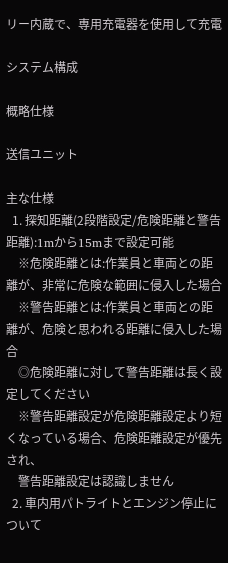リー内蔵で、専用充電器を使用して充電

システム構成

概略仕様

送信ユニット

主な仕様
  1. 探知距離(2段階設定/危険距離と警告距離):1mから15mまで設定可能
    ※危険距離とは:作業員と車両との距離が、非常に危険な範囲に侵入した場合
    ※警告距離とは:作業員と車両との距離が、危険と思われる距離に侵入した場合
    ◎危険距離に対して警告距離は長く設定してください
    ※警告距離設定が危険距離設定より短くなっている場合、危険距離設定が優先され、
    警告距離設定は認識しません
  2. 車内用パトライトとエンジン停止について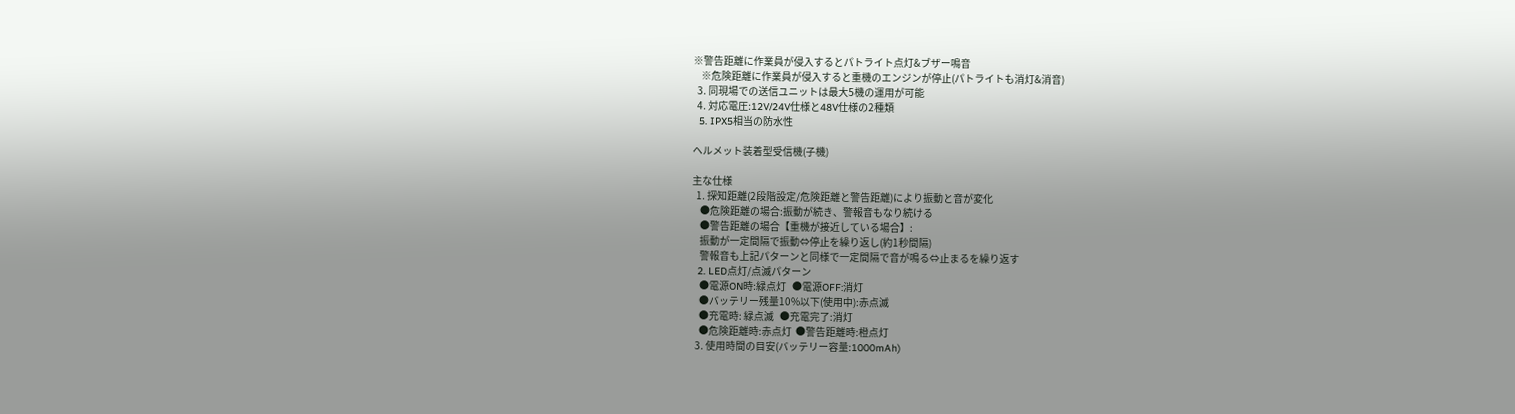※警告距離に作業員が侵入するとパトライト点灯&ブザー鳴音
    ※危険距離に作業員が侵入すると重機のエンジンが停止(パトライトも消灯&消音)
  3. 同現場での送信ユニットは最大5機の運用が可能
  4. 対応電圧:12V/24V仕様と48V仕様の2種類
  5. IPX5相当の防水性

ヘルメット装着型受信機(子機)

主な仕様
  1. 探知距離(2段階設定/危険距離と警告距離)により振動と音が変化
    ●危険距離の場合:振動が続き、警報音もなり続ける
    ●警告距離の場合【重機が接近している場合】:
    振動が一定間隔で振動⇔停止を繰り返し(約1秒間隔)
    警報音も上記パターンと同様で一定間隔で音が鳴る⇔止まるを繰り返す
  2. LED点灯/点滅パターン
    ●電源ON時:緑点灯   ●電源OFF:消灯
    ●バッテリー残量10%以下(使用中):赤点滅
    ●充電時: 緑点滅   ●充電完了:消灯
    ●危険距離時:赤点灯  ●警告距離時:橙点灯
  3. 使用時間の目安(バッテリー容量:1000mAh)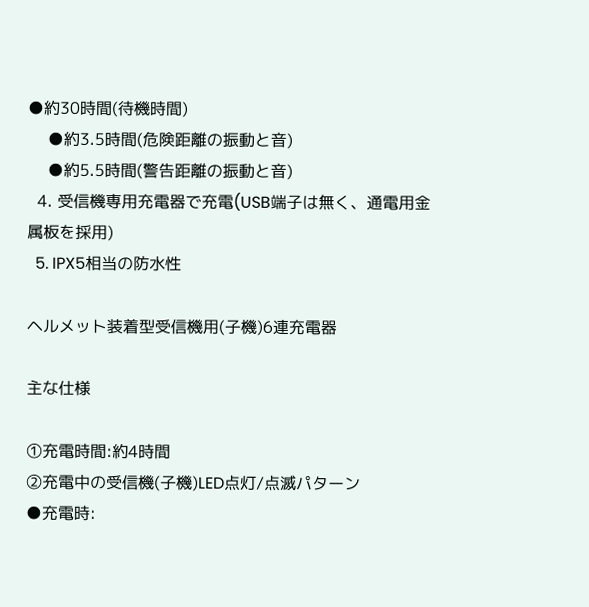●約30時間(待機時間)
    ●約3.5時間(危険距離の振動と音)
    ●約5.5時間(警告距離の振動と音)
  4. 受信機専用充電器で充電(USB端子は無く、通電用金属板を採用)
  5. IPX5相当の防水性

ヘルメット装着型受信機用(子機)6連充電器

主な仕様

①充電時間:約4時間
②充電中の受信機(子機)LED点灯/点滅パターン
●充電時: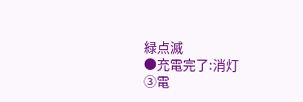緑点滅
●充電完了:消灯
③電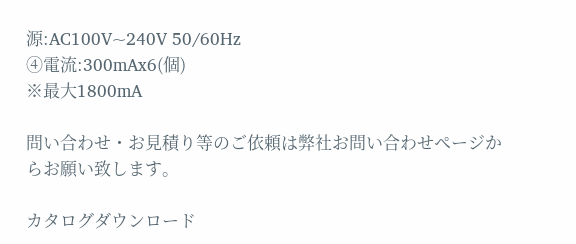源:AC100V~240V 50/60Hz
④電流:300mAx6(個)
※最大1800mA

問い合わせ・お見積り等のご依頼は弊社お問い合わせページからお願い致します。

カタログダウンロード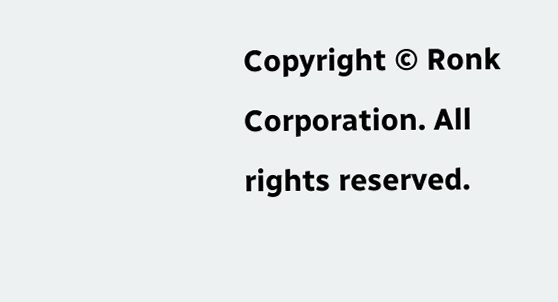Copyright © Ronk Corporation. All rights reserved.